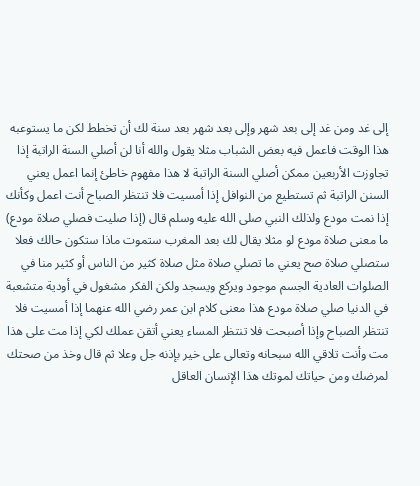إلى غد ومن غد إلى بعد شهر وإلى بعد شهر بعد سنة لك أن تخطط لكن ما يستوعبه هذا الوقت فاعمل فيه بعض الشباب مثلا يقول والله أنا لن أصلي السنة الراتبة إذا تجاوزت الأربعين ممكن أصلي السنة الراتبة لا هذا مفهوم خاطئ إنما اعمل يعني السنن الراتبة ثم تستطيع من النوافل إذا أمسيت فلا تنتظر الصباح أنت اعمل وكأنك إذا نمت مودع ولذلك النبي صلى الله عليه وسلم قال (إذا صليت فصلي صلاة مودع) ما معنى صلاة مودع لو مثلا يقال لك بعد المغرب ستموت ماذا ستكون حالك فعلا ستصلي صلاة صح يعني ما تصلي صلاة مثل صلاة كثير من الناس أو كثير منا في الصلوات العادية الجسم موجود ويركع ويسجد ولكن الفكر مشغول في أودية متشعبة في الدنيا صلي صلاة مودع هذا معنى كلام ابن عمر رضي الله عنهما إذا أمسيت فلا تنتظر الصباح وإذا أصبحت فلا تنتظر المساء يعني أتقن عملك لكي إذا مت على هذا مت وأنت تلاقي الله سبحانه وتعالى على خير بإذنه جل وعلا ثم قال وخذ من صحتك لمرضك ومن حياتك لموتك هذا الإنسان العاقل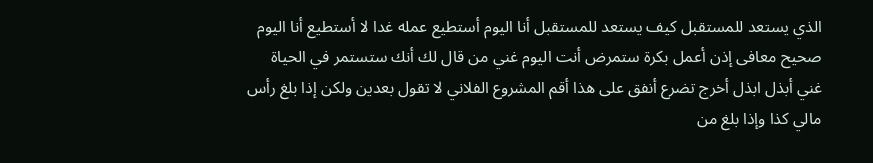الذي يستعد للمستقبل كيف يستعد للمستقبل أنا اليوم أستطيع عمله غدا لا أستطيع أنا اليوم صحيح معافى إذن أعمل بكرة ستمرض أنت اليوم غني من قال لك أنك ستستمر في الحياة غني أبذل ابذل أخرج تضرع أنفق على هذا أقم المشروع الفلاني لا تقول بعدين ولكن إذا بلغ رأس مالي كذا وإذا بلغ من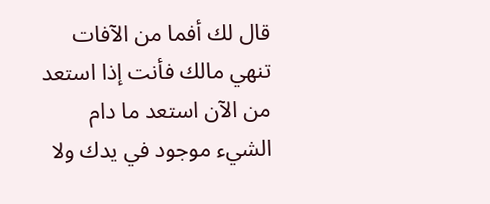قال لك أفما من الآفات تنهي مالك فأنت إذا استعد من الآن استعد ما دام الشيء موجود في يدك ولا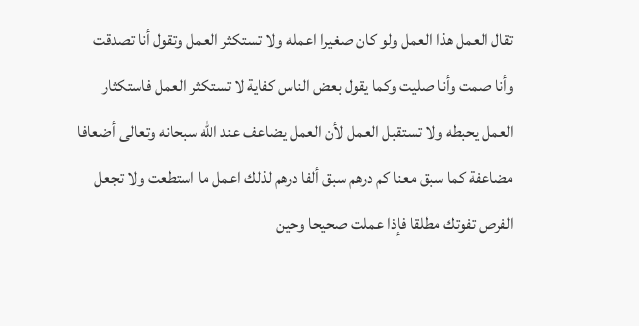تقال العمل هذا العمل ولو كان صغيرا اعمله ولا تستكثر العمل وتقول أنا تصدقت وأنا صمت وأنا صليت وكما يقول بعض الناس كفاية لا تستكثر العمل فاستكثار العمل يحبطه ولا تستقبل العمل لأن العمل يضاعف عند الله سبحانه وتعالى أضعافا مضاعفة كما سبق معنا كم درهم سبق ألفا درهم لذلك اعمل ما استطعت ولا تجعل الفرص تفوتك مطلقا فإذا عملت صحيحا وحين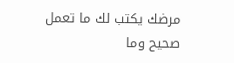مرضك يكتب لك ما تعمل صحيح وما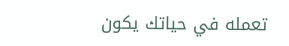تعمله في حياتك يكون